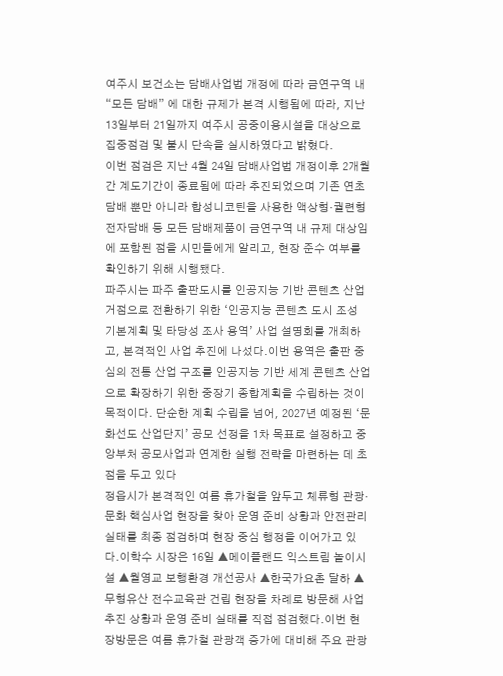여주시 보건소는 담배사업법 개정에 따라 금연구역 내 “모든 담배” 에 대한 규제가 본격 시행됨에 따라, 지난 13일부터 21일까지 여주시 공중이용시설을 대상으로 집중점검 및 불시 단속을 실시하였다고 밝혔다.
이번 점검은 지난 4월 24일 담배사업법 개정이후 2개월간 계도기간이 종료됨에 따라 추진되었으며 기존 연초담배 뿐만 아니라 합성니코틴을 사용한 액상형·궐련형 전자담배 등 모든 담배제품이 금연구역 내 규제 대상임에 포함된 점을 시민들에게 알리고, 현장 준수 여부를 확인하기 위해 시행됐다.
파주시는 파주 출판도시를 인공지능 기반 콘텐츠 산업 거점으로 전환하기 위한 ‘인공지능 콘텐츠 도시 조성 기본계획 및 타당성 조사 용역’ 사업 설명회를 개최하고, 본격적인 사업 추진에 나섰다.이번 용역은 출판 중심의 전통 산업 구조를 인공지능 기반 세계 콘텐츠 산업으로 확장하기 위한 중장기 종합계획을 수립하는 것이 목적이다. 단순한 계획 수립을 넘어, 2027년 예정된 ‘문화선도 산업단지’ 공모 선정을 1차 목표로 설정하고 중앙부처 공모사업과 연계한 실행 전략을 마련하는 데 초점을 두고 있다
정읍시가 본격적인 여름 휴가철을 앞두고 체류형 관광·문화 핵심사업 현장을 찾아 운영 준비 상황과 안전관리 실태를 최종 점검하며 현장 중심 행정을 이어가고 있다.이학수 시장은 16일 ▲메이플랜드 익스트림 놀이시설 ▲월영교 보행환경 개선공사 ▲한국가요촌 달하 ▲무형유산 전수교육관 건립 현장을 차례로 방문해 사업 추진 상황과 운영 준비 실태를 직접 점검했다.이번 현장방문은 여름 휴가철 관광객 증가에 대비해 주요 관광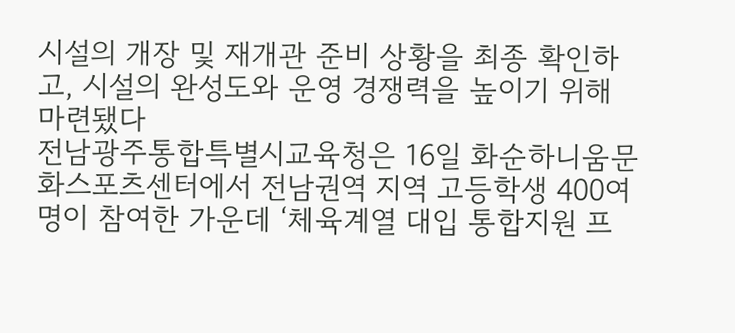시설의 개장 및 재개관 준비 상황을 최종 확인하고, 시설의 완성도와 운영 경쟁력을 높이기 위해 마련됐다
전남광주통합특별시교육청은 16일 화순하니움문화스포츠센터에서 전남권역 지역 고등학생 400여 명이 참여한 가운데 ‘체육계열 대입 통합지원 프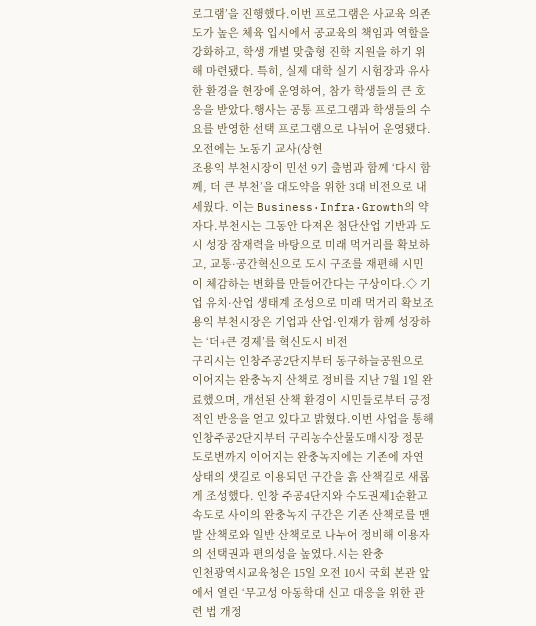로그램’을 진행했다.이번 프로그램은 사교육 의존도가 높은 체육 입시에서 공교육의 책임과 역할을 강화하고, 학생 개별 맞춤형 진학 지원을 하기 위해 마련됐다. 특히, 실제 대학 실기 시험장과 유사한 환경을 현장에 운영하여, 참가 학생들의 큰 호응을 받았다.행사는 공통 프로그램과 학생들의 수요를 반영한 선택 프로그램으로 나뉘어 운영됐다. 오전에는 노동기 교사(상현
조용익 부천시장이 민선 9기 출범과 함께 ‘다시 함께, 더 큰 부천’을 대도약을 위한 3대 비전으로 내세웠다. 이는 Business·Infra·Growth의 약자다.부천시는 그동안 다져온 첨단산업 기반과 도시 성장 잠재력을 바탕으로 미래 먹거리를 확보하고, 교통·공간혁신으로 도시 구조를 재편해 시민이 체감하는 변화를 만들어간다는 구상이다.◇ 기업 유치·산업 생태계 조성으로 미래 먹거리 확보조용익 부천시장은 기업과 산업·인재가 함께 성장하는 ‘더+큰 경제’를 혁신도시 비전
구리시는 인창주공2단지부터 동구하늘공원으로 이어지는 완충녹지 산책로 정비를 지난 7월 1일 완료했으며, 개선된 산책 환경이 시민들로부터 긍정적인 반응을 얻고 있다고 밝혔다.이번 사업을 통해 인창주공2단지부터 구리농수산물도매시장 정문 도로변까지 이어지는 완충녹지에는 기존에 자연 상태의 샛길로 이용되던 구간을 흙 산책길로 새롭게 조성했다. 인창 주공4단지와 수도권제1순환고속도로 사이의 완충녹지 구간은 기존 산책로를 맨발 산책로와 일반 산책로로 나누어 정비해 이용자의 선택권과 편의성을 높였다.시는 완충
인천광역시교육청은 15일 오전 10시 국회 본관 앞에서 열린 ‘무고성 아동학대 신고 대응을 위한 관련 법 개정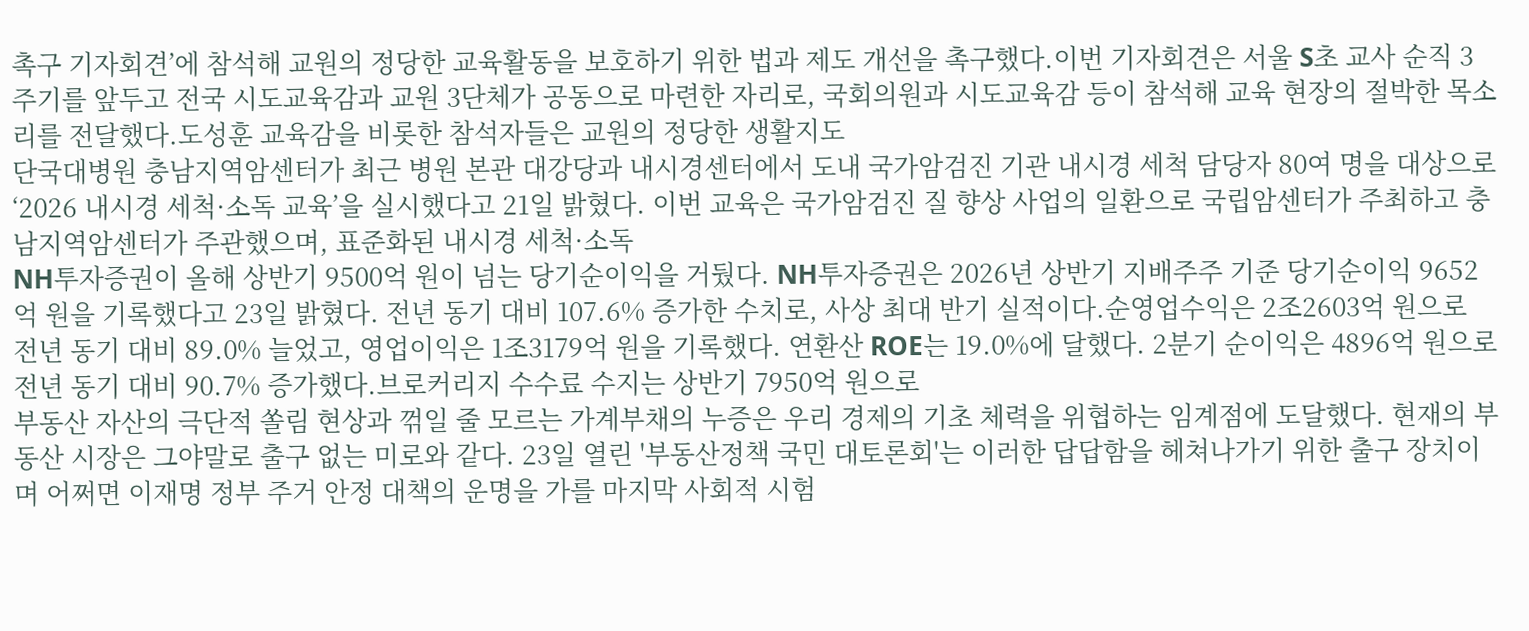촉구 기자회견’에 참석해 교원의 정당한 교육활동을 보호하기 위한 법과 제도 개선을 촉구했다.이번 기자회견은 서울 S초 교사 순직 3주기를 앞두고 전국 시도교육감과 교원 3단체가 공동으로 마련한 자리로, 국회의원과 시도교육감 등이 참석해 교육 현장의 절박한 목소리를 전달했다.도성훈 교육감을 비롯한 참석자들은 교원의 정당한 생활지도
단국대병원 충남지역암센터가 최근 병원 본관 대강당과 내시경센터에서 도내 국가암검진 기관 내시경 세척 담당자 80여 명을 대상으로 ‘2026 내시경 세척·소독 교육’을 실시했다고 21일 밝혔다. 이번 교육은 국가암검진 질 향상 사업의 일환으로 국립암센터가 주최하고 충남지역암센터가 주관했으며, 표준화된 내시경 세척·소독
NH투자증권이 올해 상반기 9500억 원이 넘는 당기순이익을 거뒀다. NH투자증권은 2026년 상반기 지배주주 기준 당기순이익 9652억 원을 기록했다고 23일 밝혔다. 전년 동기 대비 107.6% 증가한 수치로, 사상 최대 반기 실적이다.순영업수익은 2조2603억 원으로 전년 동기 대비 89.0% 늘었고, 영업이익은 1조3179억 원을 기록했다. 연환산 ROE는 19.0%에 달했다. 2분기 순이익은 4896억 원으로 전년 동기 대비 90.7% 증가했다.브로커리지 수수료 수지는 상반기 7950억 원으로
부동산 자산의 극단적 쏠림 현상과 꺾일 줄 모르는 가계부채의 누증은 우리 경제의 기초 체력을 위협하는 임계점에 도달했다. 현재의 부동산 시장은 그야말로 출구 없는 미로와 같다. 23일 열린 '부동산정책 국민 대토론회'는 이러한 답답함을 헤쳐나가기 위한 출구 장치이며 어쩌면 이재명 정부 주거 안정 대책의 운명을 가를 마지막 사회적 시험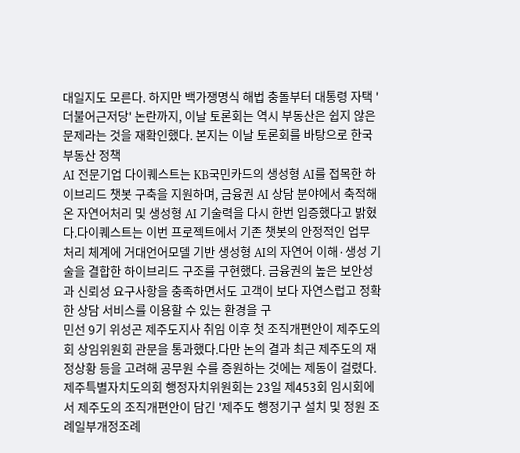대일지도 모른다. 하지만 백가쟁명식 해법 충돌부터 대통령 자택 '더불어근저당' 논란까지, 이날 토론회는 역시 부동산은 쉽지 않은 문제라는 것을 재확인했다. 본지는 이날 토론회를 바탕으로 한국 부동산 정책
AI 전문기업 다이퀘스트는 KB국민카드의 생성형 AI를 접목한 하이브리드 챗봇 구축을 지원하며, 금융권 AI 상담 분야에서 축적해 온 자연어처리 및 생성형 AI 기술력을 다시 한번 입증했다고 밝혔다.다이퀘스트는 이번 프로젝트에서 기존 챗봇의 안정적인 업무 처리 체계에 거대언어모델 기반 생성형 AI의 자연어 이해·생성 기술을 결합한 하이브리드 구조를 구현했다. 금융권의 높은 보안성과 신뢰성 요구사항을 충족하면서도 고객이 보다 자연스럽고 정확한 상담 서비스를 이용할 수 있는 환경을 구
민선 9기 위성곤 제주도지사 취임 이후 첫 조직개편안이 제주도의회 상임위원회 관문을 통과했다.다만 논의 결과 최근 제주도의 재정상황 등을 고려해 공무원 수를 증원하는 것에는 제동이 걸렸다.제주특별자치도의회 행정자치위원회는 23일 제453회 임시회에서 제주도의 조직개편안이 담긴 '제주도 행정기구 설치 및 정원 조례일부개정조례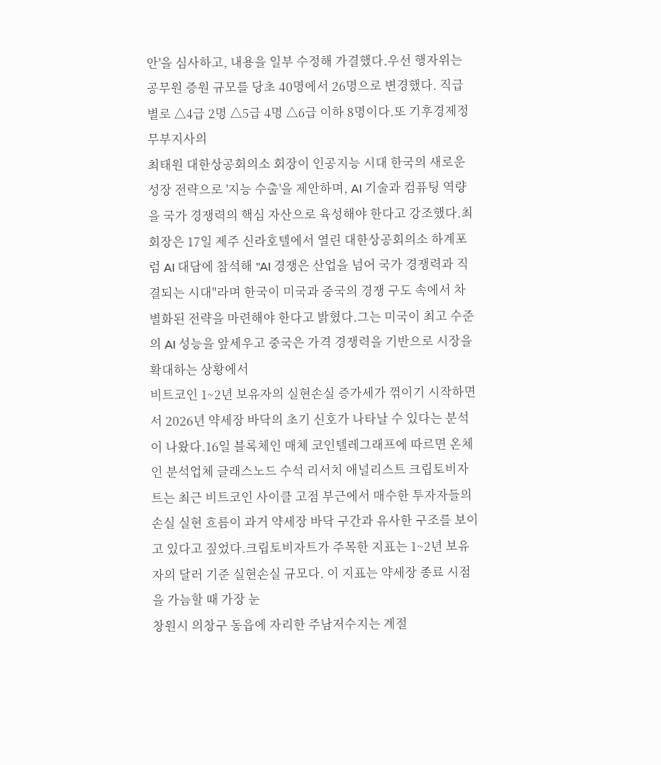안'을 심사하고, 내용을 일부 수정해 가결했다.우선 행자위는 공무원 증원 규모를 당초 40명에서 26명으로 변경했다. 직급별로 △4급 2명 △5급 4명 △6급 이하 8명이다.또 기후경제정무부지사의
최태원 대한상공회의소 회장이 인공지능 시대 한국의 새로운 성장 전략으로 '지능 수출'을 제안하며, AI 기술과 컴퓨팅 역량을 국가 경쟁력의 핵심 자산으로 육성해야 한다고 강조했다.최 회장은 17일 제주 신라호텔에서 열린 대한상공회의소 하계포럼 AI 대담에 참석해 "AI 경쟁은 산업을 넘어 국가 경쟁력과 직결되는 시대"라며 한국이 미국과 중국의 경쟁 구도 속에서 차별화된 전략을 마련해야 한다고 밝혔다.그는 미국이 최고 수준의 AI 성능을 앞세우고 중국은 가격 경쟁력을 기반으로 시장을 확대하는 상황에서
비트코인 1~2년 보유자의 실현손실 증가세가 꺾이기 시작하면서 2026년 약세장 바닥의 초기 신호가 나타날 수 있다는 분석이 나왔다.16일 블록체인 매체 코인텔레그래프에 따르면 온체인 분석업체 글래스노드 수석 리서치 애널리스트 크립토비자트는 최근 비트코인 사이클 고점 부근에서 매수한 투자자들의 손실 실현 흐름이 과거 약세장 바닥 구간과 유사한 구조를 보이고 있다고 짚었다.크립토비자트가 주목한 지표는 1~2년 보유자의 달러 기준 실현손실 규모다. 이 지표는 약세장 종료 시점을 가늠할 때 가장 눈
창원시 의창구 동읍에 자리한 주남저수지는 계절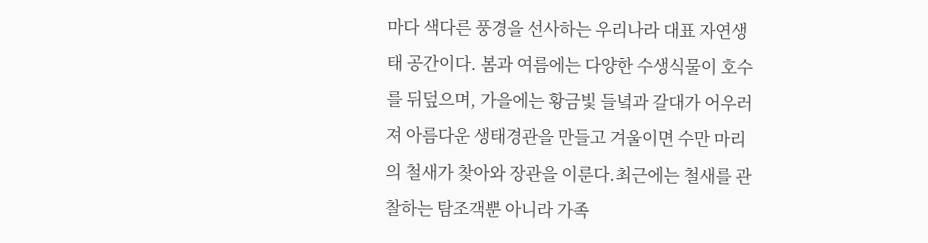마다 색다른 풍경을 선사하는 우리나라 대표 자연생태 공간이다. 봄과 여름에는 다양한 수생식물이 호수를 뒤덮으며, 가을에는 황금빛 들녘과 갈대가 어우러져 아름다운 생태경관을 만들고 겨울이면 수만 마리의 철새가 찾아와 장관을 이룬다.최근에는 철새를 관찰하는 탐조객뿐 아니라 가족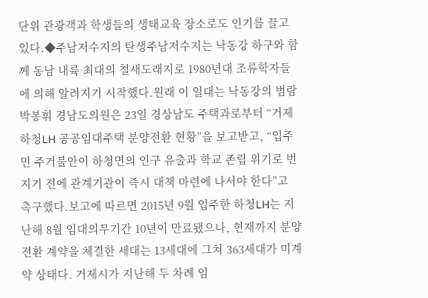단위 관광객과 학생들의 생태교육 장소로도 인기를 끌고 있다.◆주남저수지의 탄생주남저수지는 낙동강 하구와 함께 동남 내륙 최대의 철새도래지로 1980년대 조류학자들에 의해 알려지기 시작했다.원래 이 일대는 낙동강의 범람
박봉휘 경남도의원은 23일 경상남도 주택과로부터 “거제 하청LH 공공임대주택 분양전환 현황”을 보고받고, “입주민 주거불안이 하청면의 인구 유출과 학교 존립 위기로 번지기 전에 관계기관이 즉시 대책 마련에 나서야 한다”고 촉구했다.보고에 따르면 2015년 9월 입주한 하청LH는 지난해 8월 임대의무기간 10년이 만료됐으나, 현재까지 분양전환 계약을 체결한 세대는 13세대에 그쳐 363세대가 미계약 상태다. 거제시가 지난해 두 차례 임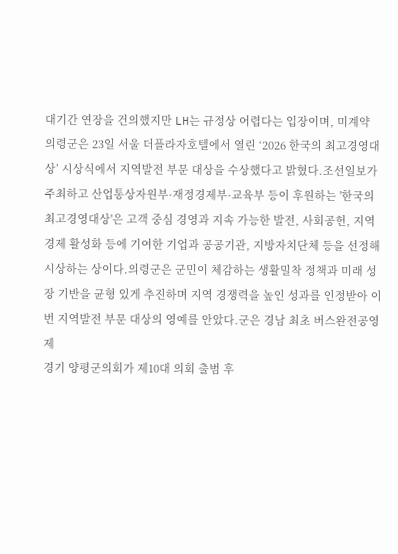대기간 연장을 건의했지만 LH는 규정상 어렵다는 입장이며, 미계약
의령군은 23일 서울 더플라자호텔에서 열린 ‘2026 한국의 최고경영대상’ 시상식에서 지역발전 부문 대상을 수상했다고 밝혔다.조선일보가 주최하고 산업통상자원부·재정경제부·교육부 등이 후원하는 '한국의 최고경영대상'은 고객 중심 경영과 지속 가능한 발전, 사회공헌, 지역경제 활성화 등에 기여한 기업과 공공기관, 지방자치단체 등을 선정해 시상하는 상이다.의령군은 군민이 체감하는 생활밀착 정책과 미래 성장 기반을 균형 있게 추진하며 지역 경쟁력을 높인 성과를 인정받아 이번 지역발전 부문 대상의 영예를 안았다.군은 경남 최초 버스완전공영제
경기 양평군의회가 제10대 의회 출범 후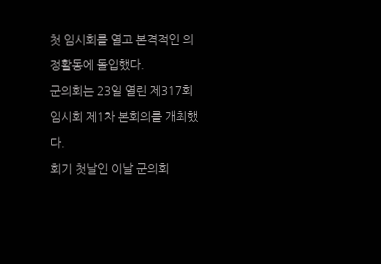첫 임시회를 열고 본격적인 의정활동에 돌입했다.
군의회는 23일 열린 제317회 임시회 제1차 본회의를 개최했다.
회기 첫날인 이날 군의회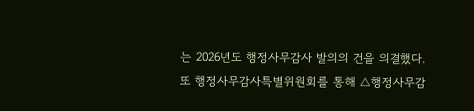는 2026년도 행정사무감사 발의의 건을 의결했다.
또 행정사무감사특별위원회를 통해 △행정사무감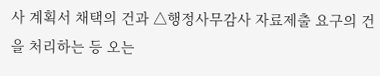사 계획서 채택의 건과 △행정사무감사 자료제출 요구의 건을 처리하는 등 오는